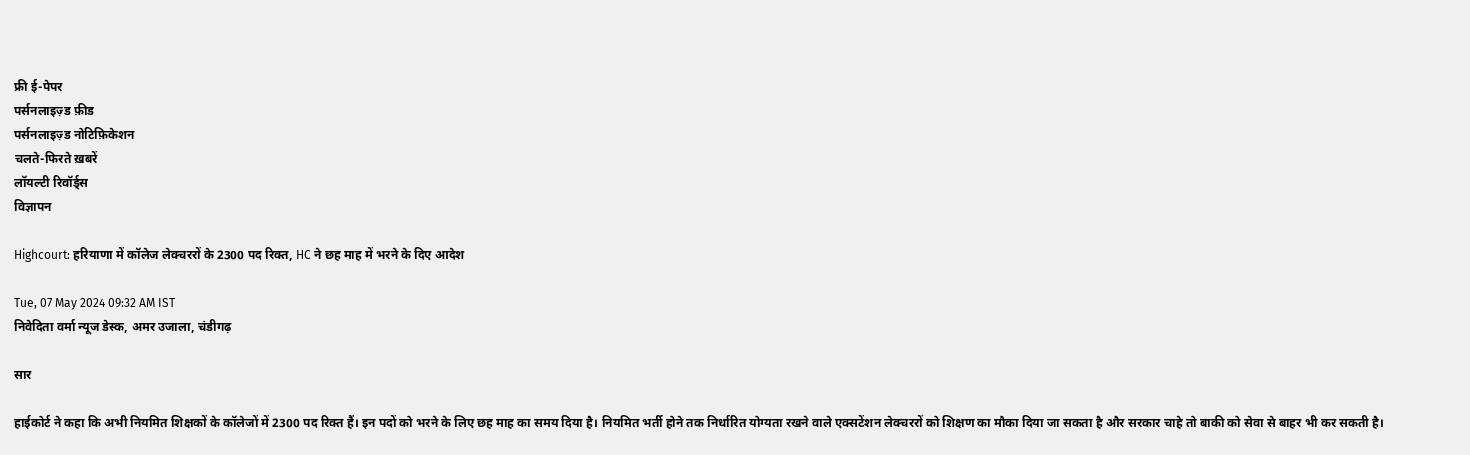फ्री ई-पेपर
पर्सनलाइज़्ड फ़ीड
पर्सनलाइज़्ड नोटिफ़िकेशन
चलते-फिरते ख़बरें
लॉयल्टी रिवॉर्ड्स
विज्ञापन

Highcourt: हरियाणा में कॉलेज लेक्चररों के 2300 पद रिक्त, HC ने छह माह में भरने के दिए आदेश

Tue, 07 May 2024 09:32 AM IST
निवेदिता वर्मा न्यूज डेस्क, अमर उजाला, चंडीगढ़

सार

हाईकोर्ट ने कहा कि अभी नियमित शिक्षकों के कॉलेजों में 2300 पद रिक्त हैं। इन पदों को भरने के लिए छह माह का समय दिया है। नियमित भर्ती होने तक निर्धारित योग्यता रखने वाले एक्सटेंशन लेक्चररों को शिक्षण का मौका दिया जा सकता है और सरकार चाहे तो बाकी को सेवा से बाहर भी कर सकती है।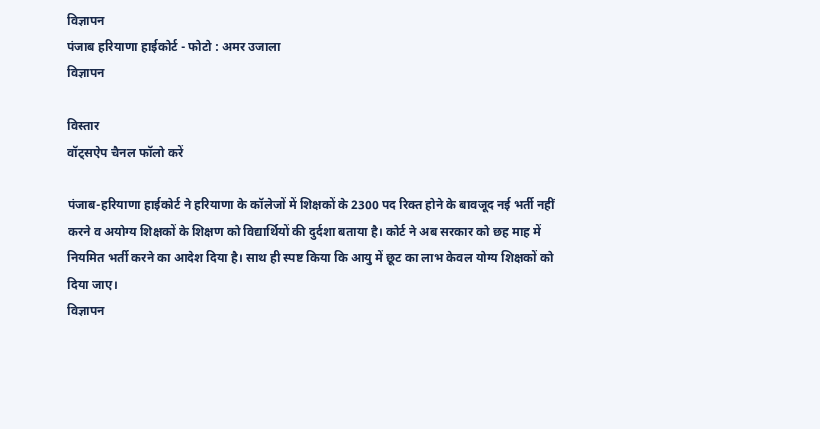विज्ञापन
पंजाब हरियाणा हाईकोर्ट - फोटो : अमर उजाला
विज्ञापन

विस्तार
वॉट्सऐप चैनल फॉलो करें

पंजाब-हरियाणा हाईकोर्ट ने हरियाणा के कॉलेजों में शिक्षकों के 2300 पद रिक्त होने के बावजूद नई भर्ती नहीं करने व अयोग्य शिक्षकों के शिक्षण को विद्यार्थियों की दुर्दशा बताया है। कोर्ट ने अब सरकार को छह माह में नियमित भर्ती करने का आदेश दिया है। साथ ही स्पष्ट किया कि आयु में छूट का लाभ केवल योग्य शिक्षकों को दिया जाए।
विज्ञापन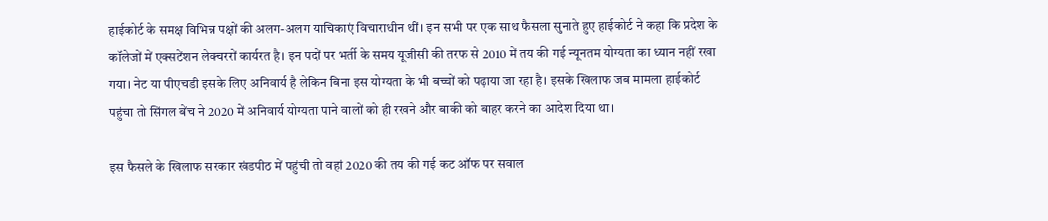हाईकोर्ट के समक्ष विभिन्न पक्षों की अलग-अलग याचिकाएं विचाराधीन थीं। इन सभी पर एक साथ फैसला सुनाते हुए हाईकोर्ट ने कहा कि प्रदेश के कॉलेजों में एक्सटेंशन लेक्चररों कार्यरत है। इन पदों पर भर्ती के समय यूजीसी की तरफ से 2010 में तय की गई न्यूनतम योग्यता का ध्यान नहीं रखा गया। नेट या पीएचडी इसके लिए अनिवार्य है लेकिन बिना इस योग्यता के भी बच्चों को पढ़ाया जा रहा है। इसके खिलाफ जब मामला हाईकोर्ट पहुंचा तो सिंगल बेंच ने 2020 में अनिवार्य योग्यता पाने वालों को ही रखने और बाकी को बाहर करने का आदेश दिया था।

इस फैसले के खिलाफ सरकार खंडपीठ में पहुंची तो वहां 2020 की तय की गई कट ऑफ पर सवाल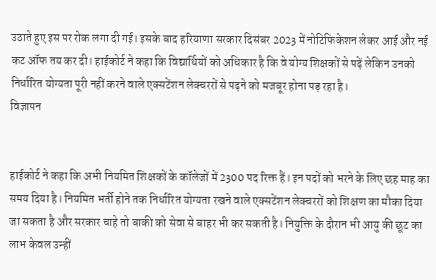उठाते हुए इस पर रोक लगा दी गई। इसके बाद हरियाणा सरकार दिसंबर 2023 में नोटिफिकेशन लेकर आई और नई कट ऑफ तय कर दी। हाईकोर्ट ने कहा कि विद्यार्थियों को अधिकार है कि वे योग्य शिक्षकों से पढ़ें लेकिन उनको निर्धारित योग्यता पूरी नहीं करने वाले एक्सटेंशन लेक्चररों से पढ़ने को मजबूर होना पड़ रहा है।
विज्ञापन


हाईकोर्ट ने कहा कि अभी नियमित शिक्षकों के कॉलेजों में 2300 पद रिक्त हैं। इन पदों को भरने के लिए छह माह का समय दिया है। नियमित भर्ती होने तक निर्धारित योग्यता रखने वाले एक्सटेंशन लेक्चररों को शिक्षण का मौका दिया जा सकता है और सरकार चाहे तो बाकी को सेवा से बाहर भी कर सकती है। नियुक्ति के दौरान भी आयु की छूट का लाभ केवल उन्हीं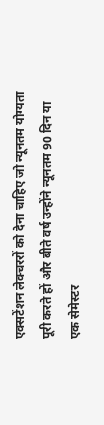एक्सटेंशन लेक्चररों को देना चाहिए जो न्यूनतम योग्यता पूरी करते हों और बीते वर्ष उन्होंने न्यूनतम 90 दिन या एक सेमेस्टर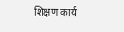शिक्षण कार्य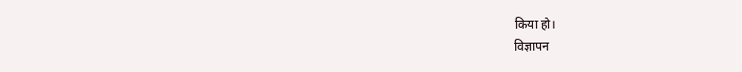किया हो।
विज्ञापन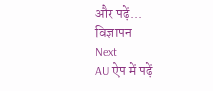और पढ़ें...
विज्ञापन
Next
AU ऐप में पढ़ें